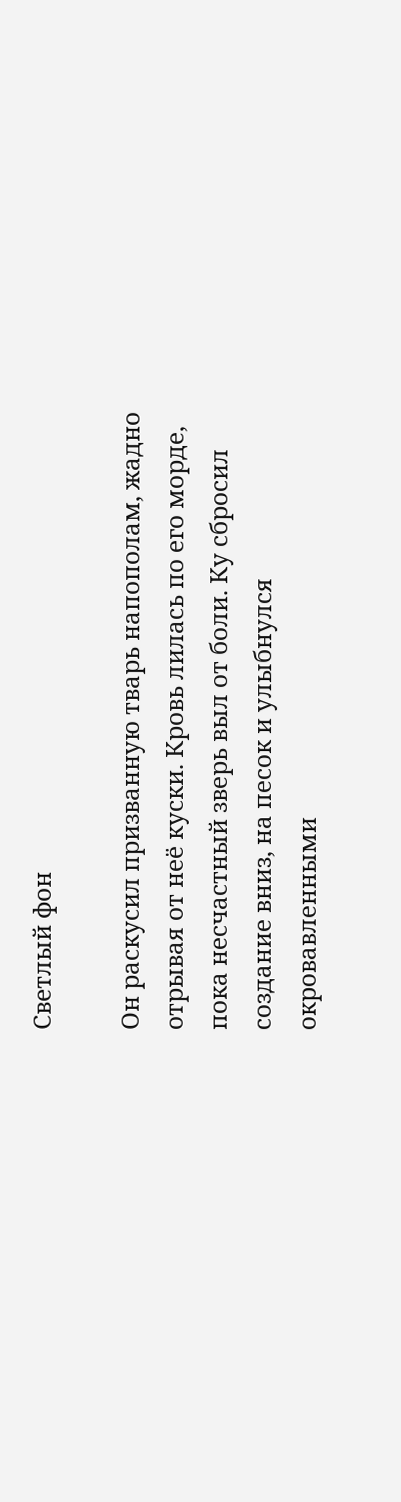Светлый фон

Он раскусил призванную тварь напополам, жадно отрывая от неё куски. Кровь лилась по его морде, пока несчастный зверь выл от боли. Ку сбросил создание вниз, на песок и улыбнулся окровавленными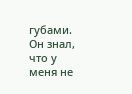губами. Он знал, что у меня не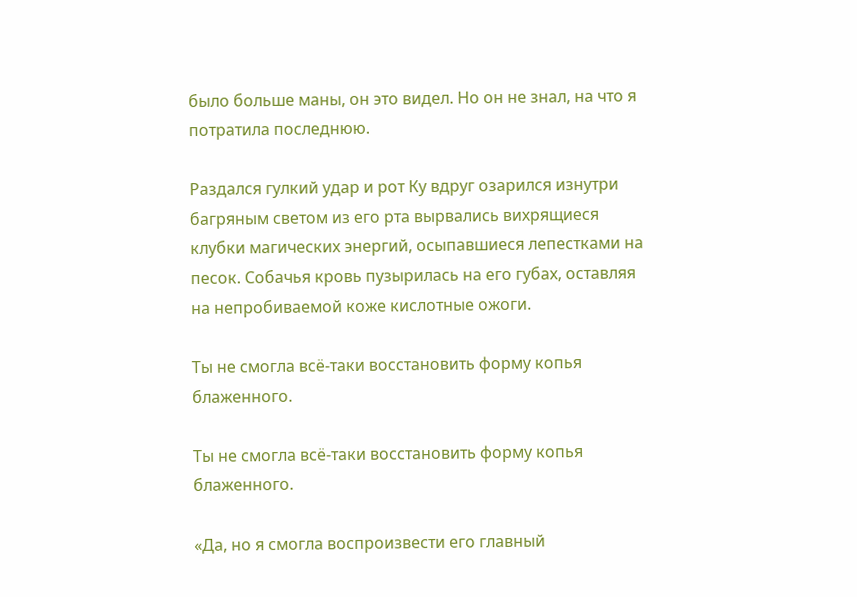было больше маны, он это видел. Но он не знал, на что я потратила последнюю.

Раздался гулкий удар и рот Ку вдруг озарился изнутри багряным светом из его рта вырвались вихрящиеся клубки магических энергий, осыпавшиеся лепестками на песок. Собачья кровь пузырилась на его губах, оставляя на непробиваемой коже кислотные ожоги.

Ты не смогла всё-таки восстановить форму копья блаженного.

Ты не смогла всё-таки восстановить форму копья блаженного.

«Да, но я смогла воспроизвести его главный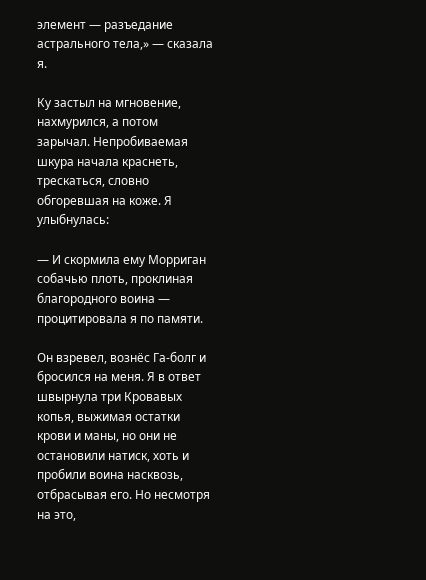элемент — разъедание астрального тела,» — сказала я.

Ку застыл на мгновение, нахмурился, а потом зарычал. Непробиваемая шкура начала краснеть, трескаться, словно обгоревшая на коже. Я улыбнулась:

— И скормила ему Морриган собачью плоть, проклиная благородного воина — процитировала я по памяти.

Он взревел, вознёс Га-болг и бросился на меня. Я в ответ швырнула три Кровавых копья, выжимая остатки крови и маны, но они не остановили натиск, хоть и пробили воина насквозь, отбрасывая его. Но несмотря на это,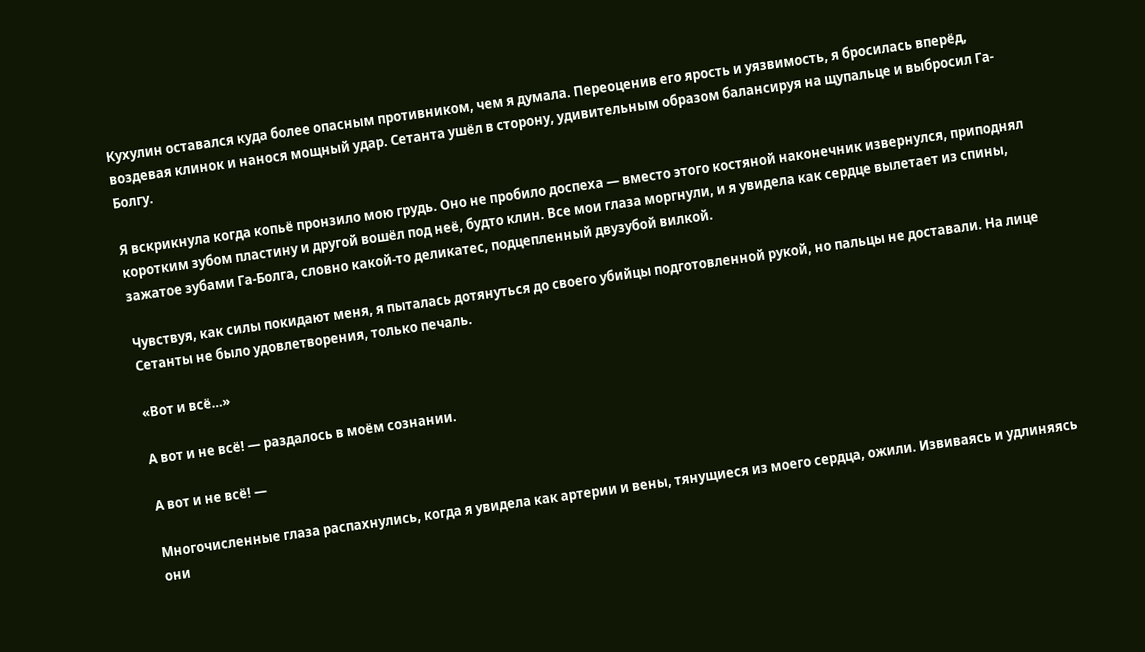Кухулин оставался куда более опасным противником, чем я думала. Переоценив его ярость и уязвимость, я бросилась вперёд, воздевая клинок и нанося мощный удар. Сетанта ушёл в сторону, удивительным образом балансируя на щупальце и выбросил Га-Болгу.

Я вскрикнула когда копьё пронзило мою грудь. Оно не пробило доспеха — вместо этого костяной наконечник извернулся, приподнял коротким зубом пластину и другой вошёл под неё, будто клин. Все мои глаза моргнули, и я увидела как сердце вылетает из спины, зажатое зубами Га-Болга, словно какой-то деликатес, подцепленный двузубой вилкой.

Чувствуя, как силы покидают меня, я пыталась дотянуться до своего убийцы подготовленной рукой, но пальцы не доставали. На лице Сетанты не было удовлетворения, только печаль.

«Вот и всё…»

А вот и не всё! — раздалось в моём сознании.

А вот и не всё! —

Многочисленные глаза распахнулись, когда я увидела как артерии и вены, тянущиеся из моего сердца, ожили. Извиваясь и удлиняясь они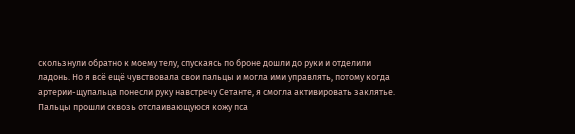скользнули обратно к моему телу, спускаясь по броне дошли до руки и отделили ладонь. Но я всё ещё чувствовала свои пальцы и могла ими управлять, потому когда артерии-щупальца понесли руку навстречу Сетанте, я смогла активировать заклятье. Пальцы прошли сквозь отслаивающуюся кожу пса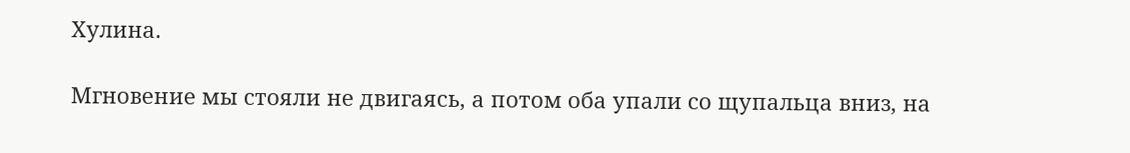Хулина.

Мгновение мы стояли не двигаясь, а потом оба упали со щупальца вниз, на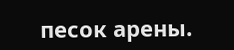песок арены.